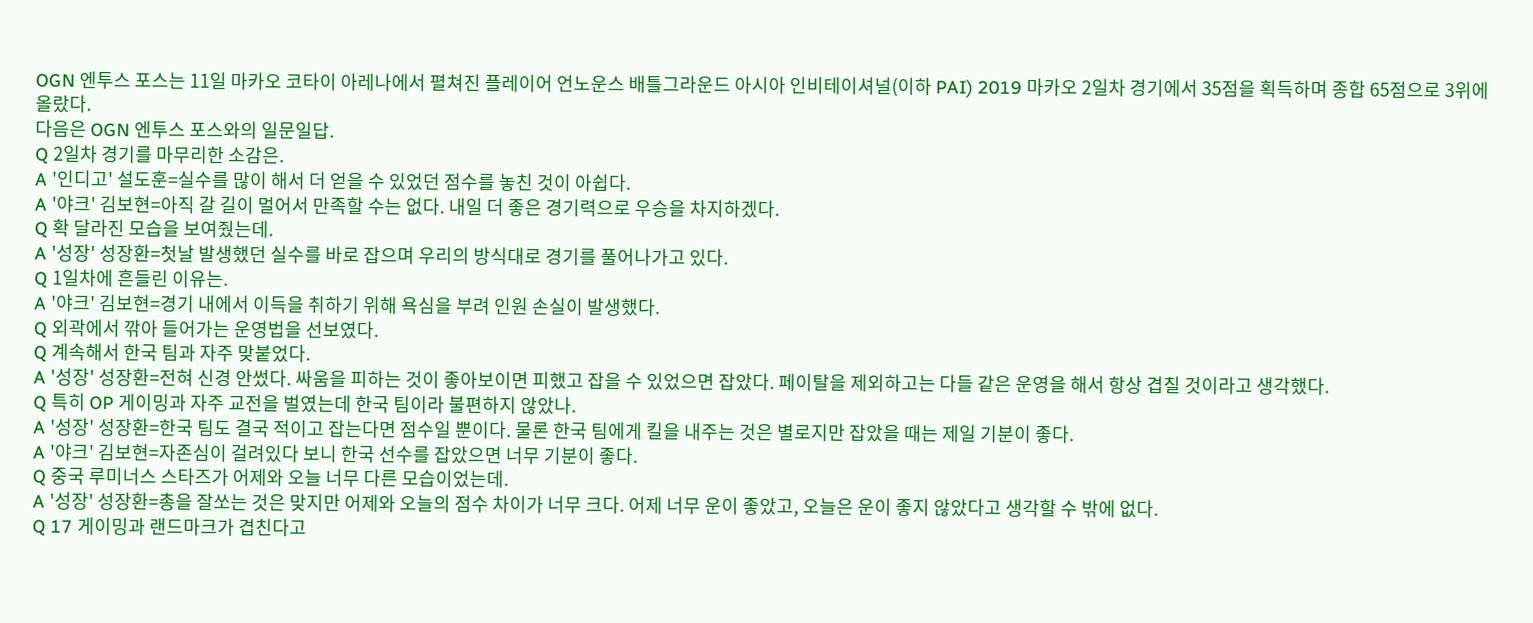OGN 엔투스 포스는 11일 마카오 코타이 아레나에서 펼쳐진 플레이어 언노운스 배틀그라운드 아시아 인비테이셔널(이하 PAI) 2019 마카오 2일차 경기에서 35점을 획득하며 종합 65점으로 3위에 올랐다.
다음은 OGN 엔투스 포스와의 일문일답.
Q 2일차 경기를 마무리한 소감은.
A '인디고' 설도훈=실수를 많이 해서 더 얻을 수 있었던 점수를 놓친 것이 아쉽다.
A '야크' 김보현=아직 갈 길이 멀어서 만족할 수는 없다. 내일 더 좋은 경기력으로 우승을 차지하겠다.
Q 확 달라진 모습을 보여줬는데.
A '성장' 성장환=첫날 발생했던 실수를 바로 잡으며 우리의 방식대로 경기를 풀어나가고 있다.
Q 1일차에 흔들린 이유는.
A '야크' 김보현=경기 내에서 이득을 취하기 위해 욕심을 부려 인원 손실이 발생했다.
Q 외곽에서 깎아 들어가는 운영법을 선보였다.
Q 계속해서 한국 팀과 자주 맞붙었다.
A '성장' 성장환=전혀 신경 안썼다. 싸움을 피하는 것이 좋아보이면 피했고 잡을 수 있었으면 잡았다. 페이탈을 제외하고는 다들 같은 운영을 해서 항상 겹칠 것이라고 생각했다.
Q 특히 OP 게이밍과 자주 교전을 벌였는데 한국 팀이라 불편하지 않았나.
A '성장' 성장환=한국 팀도 결국 적이고 잡는다면 점수일 뿐이다. 물론 한국 팀에게 킬을 내주는 것은 별로지만 잡았을 때는 제일 기분이 좋다.
A '야크' 김보현=자존심이 걸려있다 보니 한국 선수를 잡았으면 너무 기분이 좋다.
Q 중국 루미너스 스타즈가 어제와 오늘 너무 다른 모습이었는데.
A '성장' 성장환=총을 잘쏘는 것은 맞지만 어제와 오늘의 점수 차이가 너무 크다. 어제 너무 운이 좋았고, 오늘은 운이 좋지 않았다고 생각할 수 밖에 없다.
Q 17 게이밍과 랜드마크가 겹친다고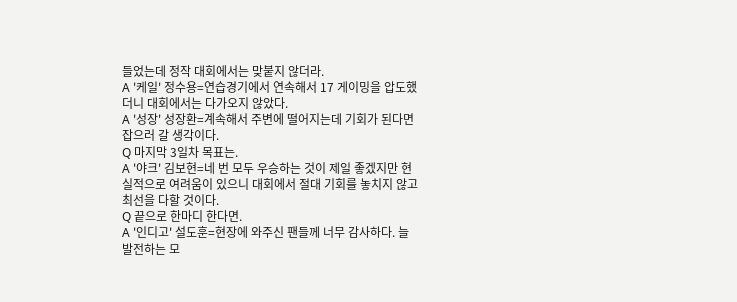들었는데 정작 대회에서는 맞붙지 않더라.
A '케일' 정수용=연습경기에서 연속해서 17 게이밍을 압도했더니 대회에서는 다가오지 않았다.
A '성장' 성장환=계속해서 주변에 떨어지는데 기회가 된다면 잡으러 갈 생각이다.
Q 마지막 3일차 목표는.
A '야크' 김보현=네 번 모두 우승하는 것이 제일 좋겠지만 현실적으로 여려움이 있으니 대회에서 절대 기회를 놓치지 않고 최선을 다할 것이다.
Q 끝으로 한마디 한다면.
A '인디고' 설도훈=현장에 와주신 팬들께 너무 감사하다. 늘 발전하는 모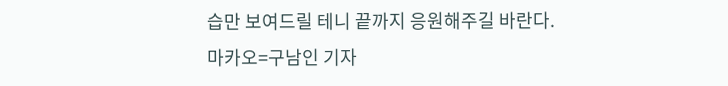습만 보여드릴 테니 끝까지 응원해주길 바란다.
마카오=구남인 기자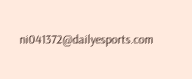ni041372@dailyesports.com